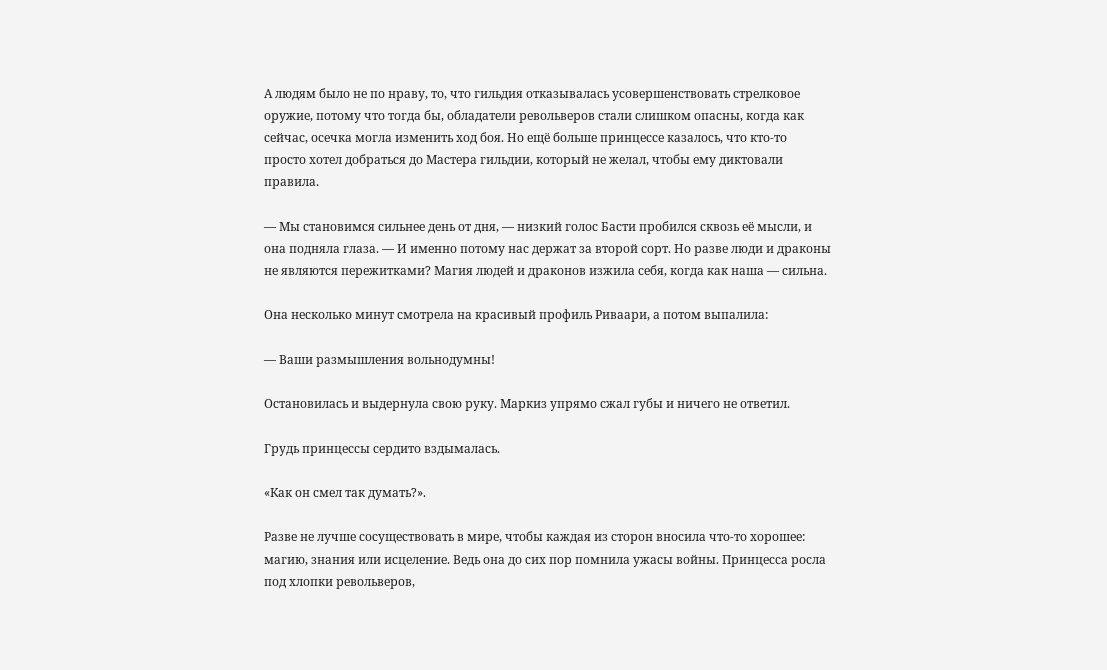А людям было не по нраву, то, что гильдия отказывалась усовершенствовать стрелковое оружие, потому что тогда бы, обладатели револьверов стали слишком опасны, когда как сейчас, осечка могла изменить ход боя. Но ещё больше принцессе казалось, что кто-то просто хотел добраться до Мастера гильдии, который не желал, чтобы ему диктовали правила.

— Мы становимся сильнее день от дня, — низкий голос Басти пробился сквозь её мысли, и она подняла глаза. — И именно потому нас держат за второй сорт. Но разве люди и драконы не являются пережитками? Магия людей и драконов изжила себя, когда как наша — сильна.

Она несколько минут смотрела на красивый профиль Риваари, а потом выпалила:

— Ваши размышления вольнодумны!

Остановилась и выдернула свою руку. Маркиз упрямо сжал губы и ничего не ответил.

Грудь принцессы сердито вздымалась.

«Как он смел так думать?».

Разве не лучше сосуществовать в мире, чтобы каждая из сторон вносила что-то хорошее: магию, знания или исцеление. Ведь она до сих пор помнила ужасы войны. Принцесса росла под хлопки револьверов,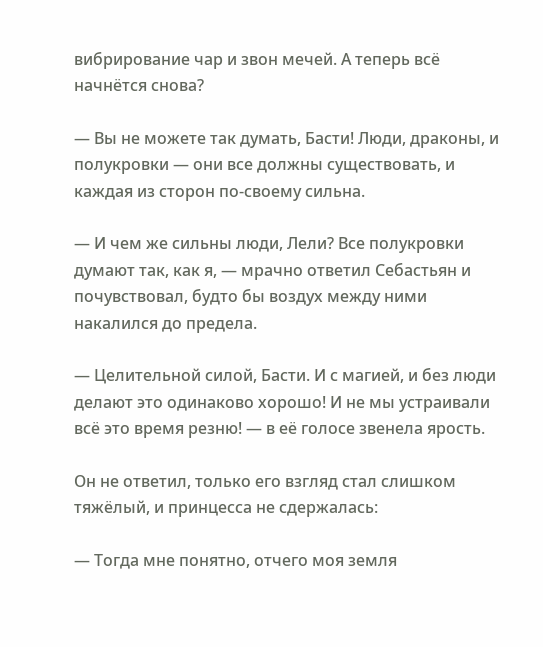вибрирование чар и звон мечей. А теперь всё начнётся снова?

— Вы не можете так думать, Басти! Люди, драконы, и полукровки — они все должны существовать, и каждая из сторон по-своему сильна.

— И чем же сильны люди, Лели? Все полукровки думают так, как я, — мрачно ответил Себастьян и почувствовал, будто бы воздух между ними накалился до предела.

— Целительной силой, Басти. И с магией, и без люди делают это одинаково хорошо! И не мы устраивали всё это время резню! — в её голосе звенела ярость.

Он не ответил, только его взгляд стал слишком тяжёлый, и принцесса не сдержалась:

— Тогда мне понятно, отчего моя земля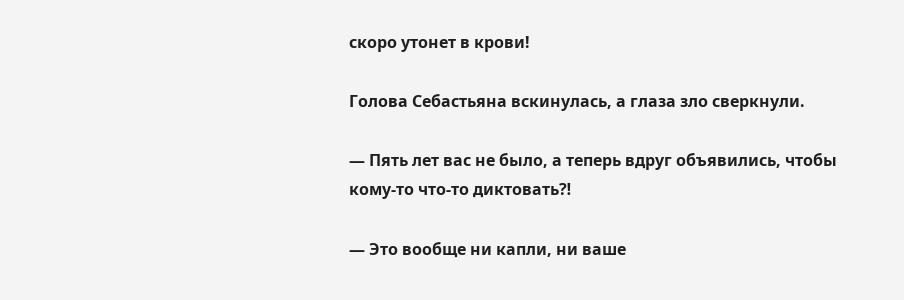скоро утонет в крови!

Голова Себастьяна вскинулась, а глаза зло сверкнули.

— Пять лет вас не было, а теперь вдруг объявились, чтобы кому-то что-то диктовать⁈

— Это вообще ни капли, ни ваше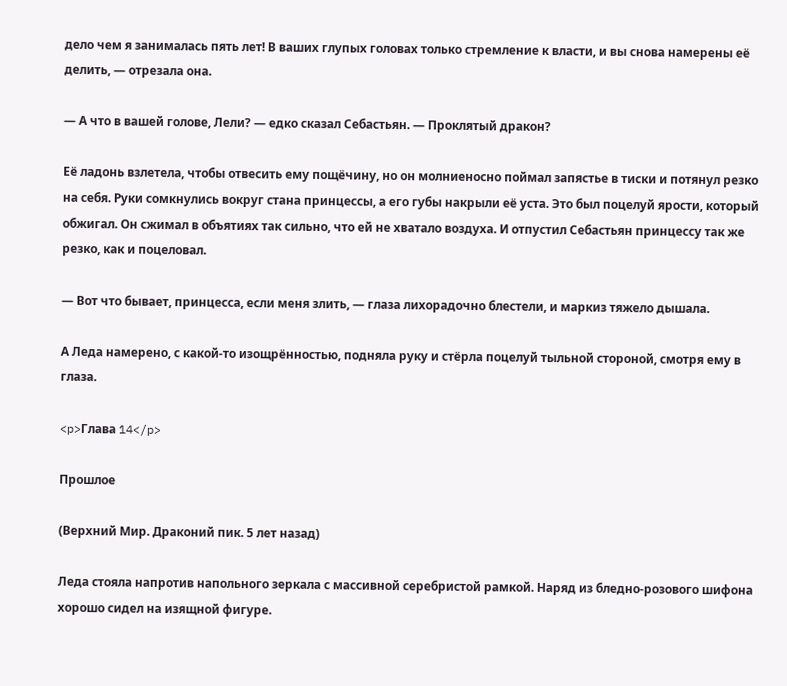дело чем я занималась пять лет! В ваших глупых головах только стремление к власти, и вы снова намерены её делить, — отрезала она.

— А что в вашей голове, Лели? — едко сказал Себастьян. — Проклятый дракон?

Её ладонь взлетела, чтобы отвесить ему пощёчину, но он молниеносно поймал запястье в тиски и потянул резко на себя. Руки сомкнулись вокруг стана принцессы, а его губы накрыли её уста. Это был поцелуй ярости, который обжигал. Он сжимал в объятиях так сильно, что ей не хватало воздуха. И отпустил Себастьян принцессу так же резко, как и поцеловал.

— Вот что бывает, принцесса, если меня злить, — глаза лихорадочно блестели, и маркиз тяжело дышала.

А Леда намерено, с какой-то изощрённостью, подняла руку и стёрла поцелуй тыльной стороной, смотря ему в глаза.

<p>Глава 14</p>

Прошлое

(Верхний Мир. Драконий пик. 5 лет назад)

Леда стояла напротив напольного зеркала с массивной серебристой рамкой. Наряд из бледно-розового шифона хорошо сидел на изящной фигуре.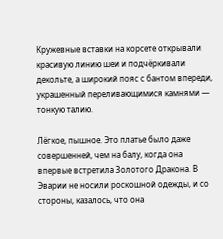Кружевные вставки на корсете открывали красивую линию шеи и подчёркивали декольте, а широкий пояс с бантом впереди, украшенный переливающимися камнями — тонкую талию.

Лёгкое, пышное. Это платье было даже совершенней, чем на балу, когда она впервые встретила Золотого Дракона. В Эварии не носили роскошной одежды, и со стороны, казалось, что она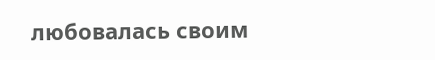любовалась своим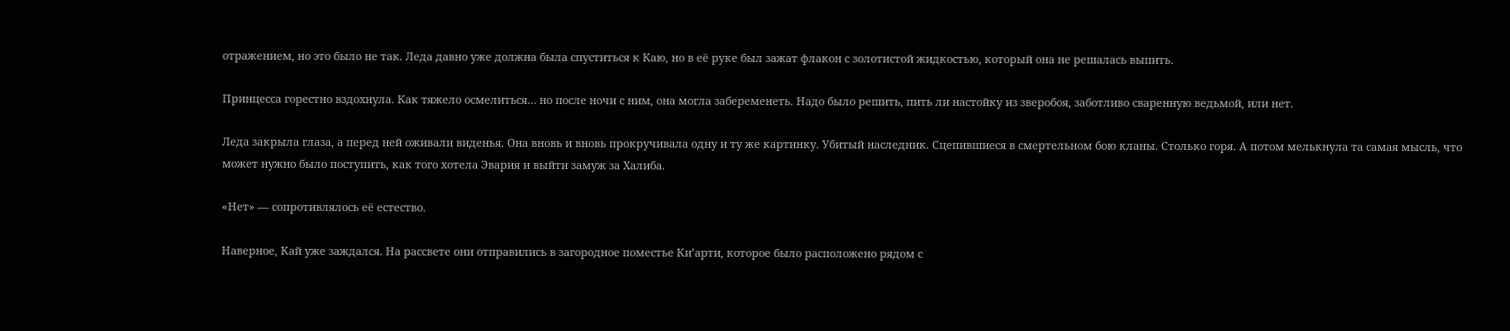отражением, но это было не так. Леда давно уже должна была спуститься к Каю, но в её руке был зажат флакон с золотистой жидкостью, который она не решалась выпить.

Принцесса горестно вздохнула. Как тяжело осмелиться… но после ночи с ним, она могла забеременеть. Надо было решить, пить ли настойку из зверобоя, заботливо сваренную ведьмой, или нет.

Леда закрыла глаза, а перед ней оживали виденья. Она вновь и вновь прокручивала одну и ту же картинку. Убитый наследник. Сцепившиеся в смертельном бою кланы. Столько горя. А потом мелькнула та самая мысль, что может нужно было поступить, как того хотела Эвария и выйти замуж за Халиба.

«Нет» — сопротивлялось её естество.

Наверное, Кай уже заждался. На рассвете они отправились в загородное поместье Ки’арти, которое было расположено рядом с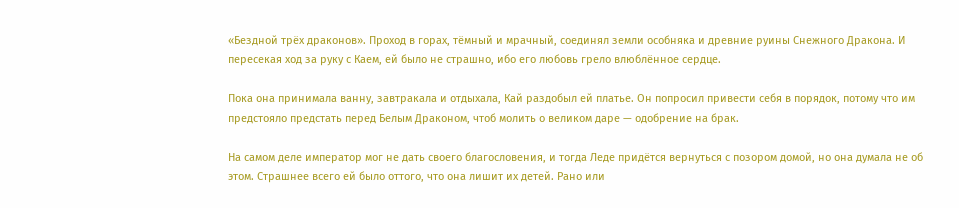«Бездной трёх драконов». Проход в горах, тёмный и мрачный, соединял земли особняка и древние руины Снежного Дракона. И пересекая ход за руку с Каем, ей было не страшно, ибо его любовь грело влюблённое сердце.

Пока она принимала ванну, завтракала и отдыхала, Кай раздобыл ей платье. Он попросил привести себя в порядок, потому что им предстояло предстать перед Белым Драконом, чтоб молить о великом даре — одобрение на брак.

На самом деле император мог не дать своего благословения, и тогда Леде придётся вернуться с позором домой, но она думала не об этом. Страшнее всего ей было оттого, что она лишит их детей. Рано или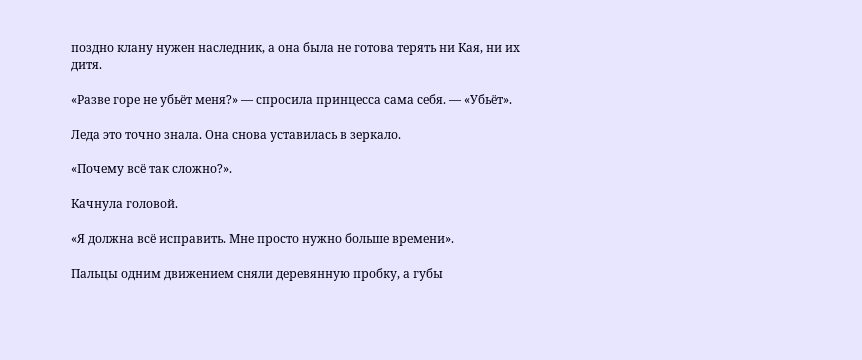поздно клану нужен наследник, а она была не готова терять ни Кая, ни их дитя.

«Разве горе не убьёт меня?» — спросила принцесса сама себя. — «Убьёт».

Леда это точно знала. Она снова уставилась в зеркало.

«Почему всё так сложно?».

Качнула головой.

«Я должна всё исправить. Мне просто нужно больше времени».

Пальцы одним движением сняли деревянную пробку, а губы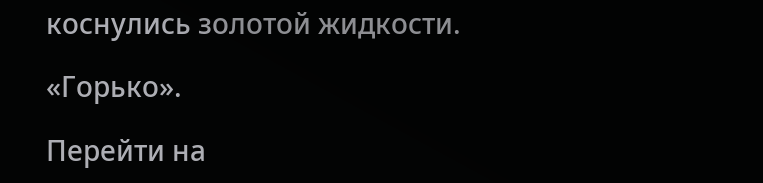коснулись золотой жидкости.

«Горько».

Перейти на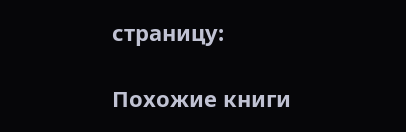страницу:

Похожие книги